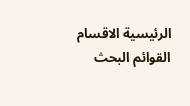الرئيسية الاقسام القوائم البحث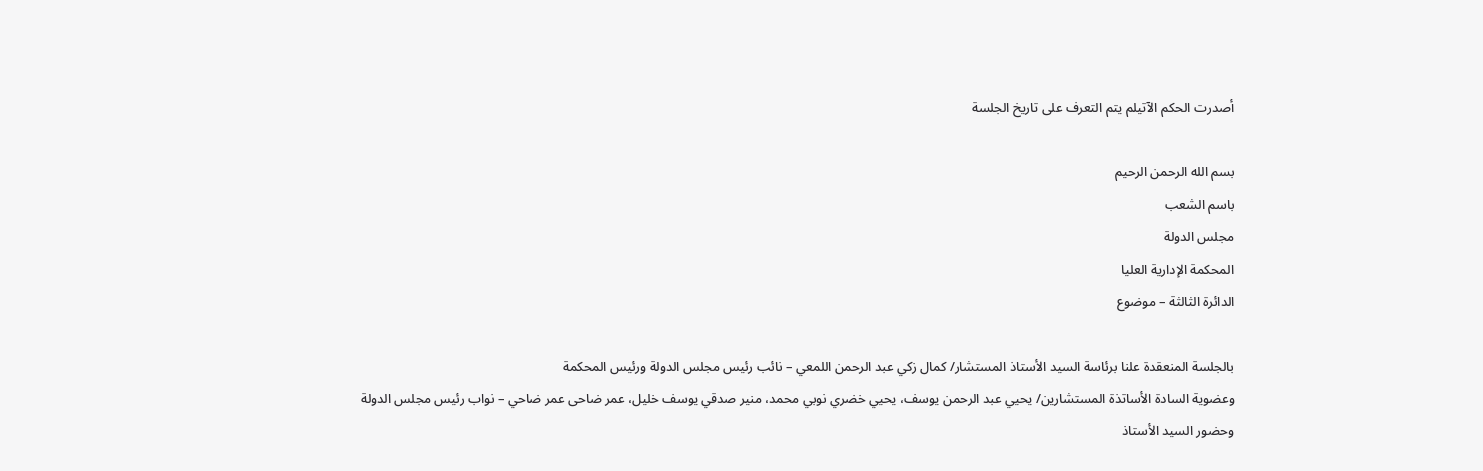أصدرت الحكم الآتيلم يتم التعرف على تاريخ الجلسة

بسم الله الرحمن الرحيم
باسم الشعب
مجلس الدولة
المحكمة الإدارية العليا
الدائرة الثالثة – موضوع

بالجلسة المنعقدة علنا برئاسة السيد الأستاذ المستشار/ كمال زكي عبد الرحمن اللمعي – نائب رئيس مجلس الدولة ورئيس المحكمة
وعضوية السادة الأساتذة المستشارين/ يحيي عبد الرحمن يوسف، يحيي خضري نوبي محمد، منير صدقي يوسف خليل، عمر ضاحى عمر ضاحي – نواب رئيس مجلس الدولة
وحضور السيد الأستاذ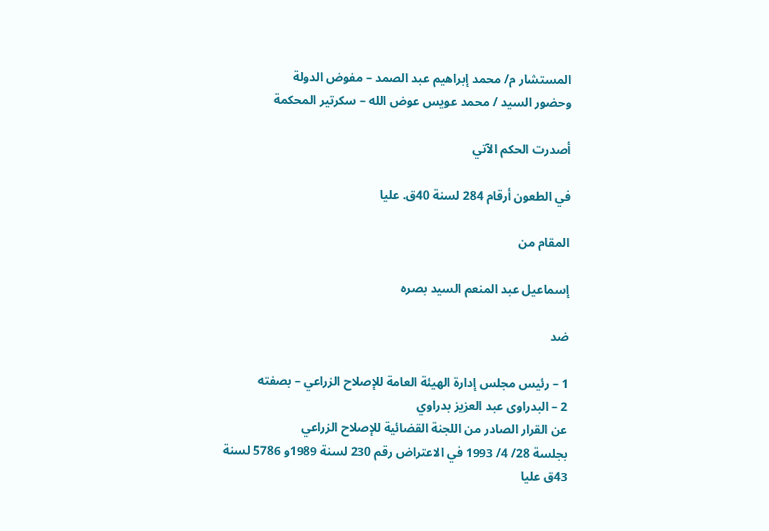المستشار م/ محمد إبراهيم عبد الصمد – مفوض الدولة
وحضور السيد / محمد عويس عوض الله – سكرتير المحكمة

أصدرت الحكم الآتي

في الطعون أرقام 284 لسنة 40ق. عليا

المقام من

إسماعيل عبد المنعم السيد بصره

ضد

1 – رئيس مجلس إدارة الهيئة العامة للإصلاح الزراعي – بصفته
2 – البدراوى عبد العزيز بدراوي
عن القرار الصادر من اللجنة القضائية للإصلاح الزراعي
بجلسة 28/ 4/ 1993 في الاعتراض رقم 230 لسنة 1989و 5786 لسنة 43ق عليا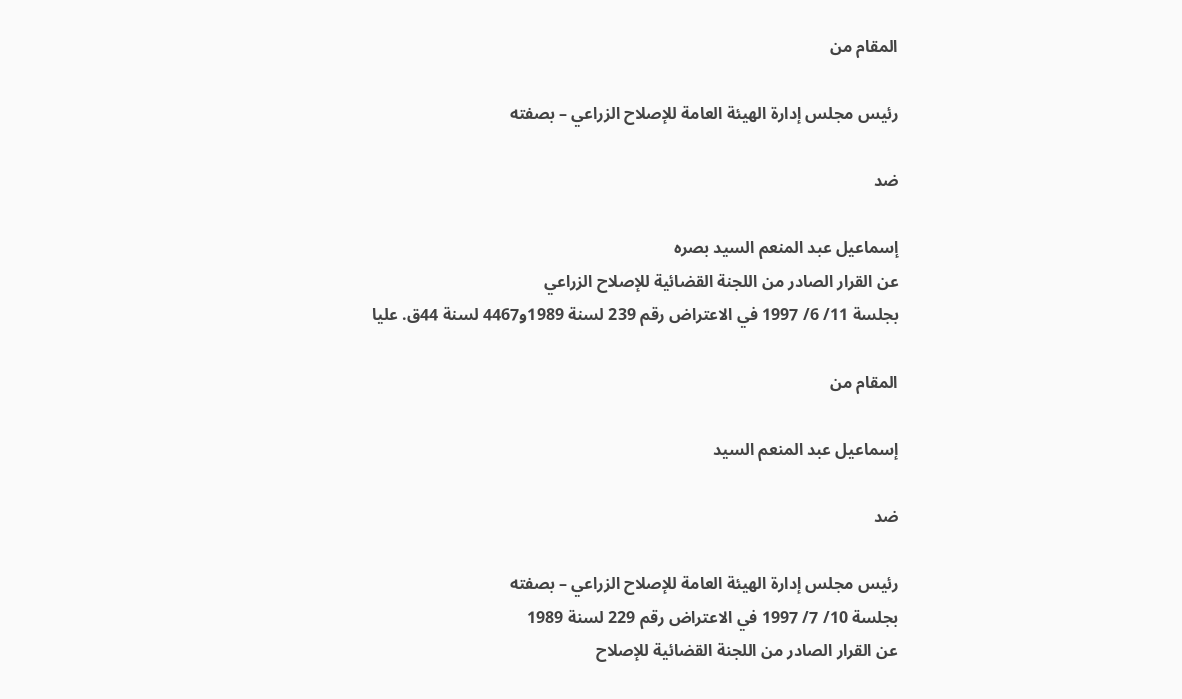المقام من

رئيس مجلس إدارة الهيئة العامة للإصلاح الزراعي – بصفته

ضد

إسماعيل عبد المنعم السيد بصره
عن القرار الصادر من اللجنة القضائية للإصلاح الزراعي
بجلسة 11/ 6/ 1997 في الاعتراض رقم 239 لسنة 1989و4467 لسنة 44ق. عليا

المقام من

إسماعيل عبد المنعم السيد

ضد

رئيس مجلس إدارة الهيئة العامة للإصلاح الزراعي – بصفته
بجلسة 10/ 7/ 1997 في الاعتراض رقم 229 لسنة 1989
عن القرار الصادر من اللجنة القضائية للإصلاح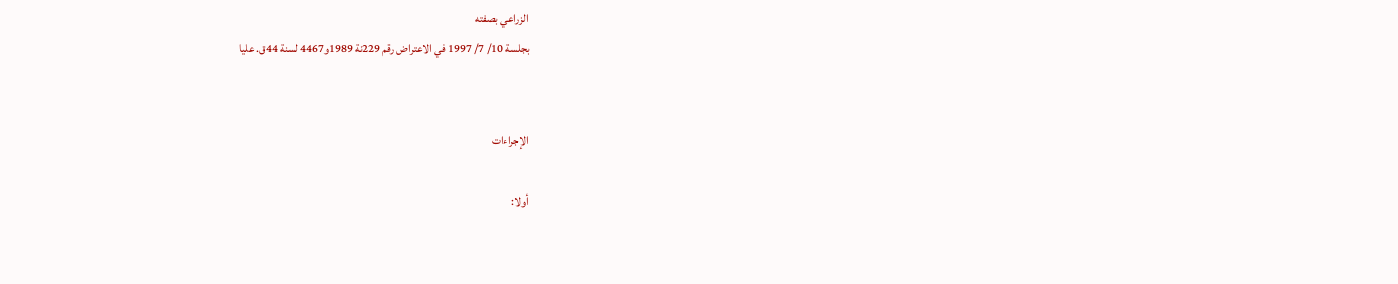الزراعي بصفته
بجلسة 10/ 7/ 1997 في الاعتراض رقم 229نة 1989و4467 لسنة 44ق. عليا


الإجراءات

أولا: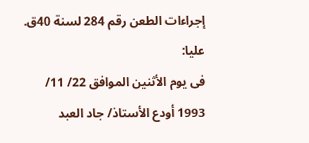إجراءات الطعن رقم 284 لسنة 40ق. عليا:
فى يوم الأثنين الموافق 22/ 11/ 1993 أودع الأستاذ/ جاد العبد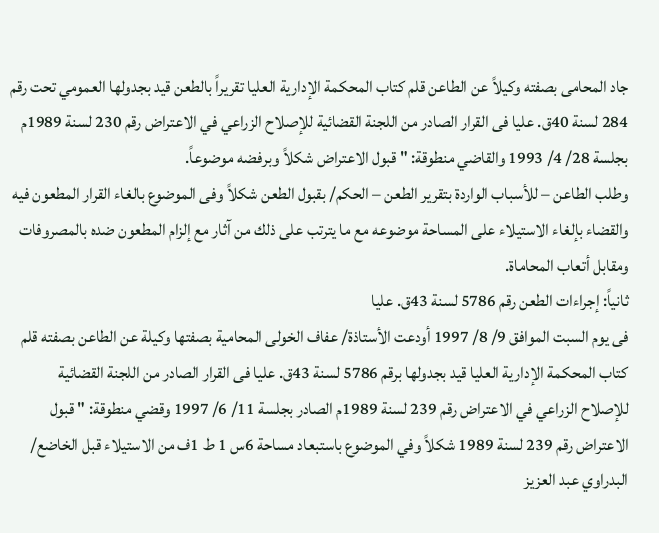جاد المحامى بصفته وكيلاً عن الطاعن قلم كتاب المحكمة الإدارية العليا تقريراً بالطعن قيد بجدولها العمومي تحت رقم 284 لسنة 40ق. عليا فى القرار الصادر من اللجنة القضائية للإصلاح الزراعي في الاعتراض رقم 230 لسنة 1989م بجلسة 28/ 4/ 1993 والقاضي منطوقة: " قبول الاعتراض شكلاً وبرفضه موضوعاً.
وطلب الطاعن – للأسباب الواردة بتقرير الطعن – الحكم/ بقبول الطعن شكلاً وفى الموضوع بالغاء القرار المطعون فيه والقضاء بإلغاء الاستيلاء على المساحة موضوعه مع ما يترتب على ذلك من آثار مع إلزام المطعون ضده بالمصروفات ومقابل أتعاب المحاماة.
ثانياً: إجراءات الطعن رقم 5786 لسنة 43ق. عليا
فى يوم السبت الموافق 9/ 8/ 1997 أودعت الأستاذة/ عفاف الخولى المحامية بصفتها وكيلة عن الطاعن بصفته قلم كتاب المحكمة الإدارية العليا قيد بجدولها برقم 5786 لسنة 43ق. عليا فى القرار الصادر من اللجنة القضائية للإصلاح الزراعي في الاعتراض رقم 239 لسنة 1989م الصادر بجلسة 11/ 6/ 1997 وقضي منطوقة: " قبول الاعتراض رقم 239 لسنة 1989 شكلاً وفي الموضوع باستبعاد مساحة 6س 1 ط 1ف من الاستيلاء قبل الخاضع/ البدراوي عبد العزيز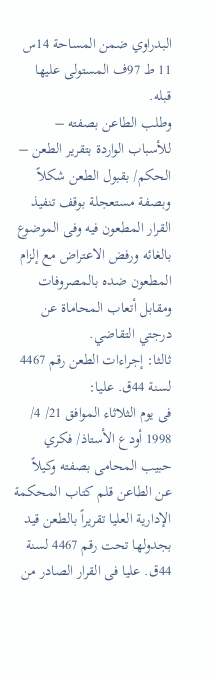البدراوي ضمن المساحة 14س 11 ط 97ف المستولى عليها قبله.
وطلب الطاعن بصفته – للأسباب الواردة بتقرير الطعن – الحكم/ بقبول الطعن شكلاً وبصفة مستعجلة بوقف تنفيذ القرار المطعون فيه وفى الموضوع بالغائه ورفض الاعتراض مع إلزام المطعون ضده بالمصروفات ومقابل أتعاب المحاماة عن درجتي التقاضي.
ثالثا: إجراءات الطعن رقم 4467 لسنة 44ق. عليا:
فى يوم الثلاثاء الموافق 21/ 4/ 1998 أودع الأستاذ/ فكري حبيب المحامى بصفته وكيلاً عن الطاعن قلم كتاب المحكمة الإدارية العليا تقريراً بالطعن قيد بجدولها تحت رقم 4467 لسنة 44ق. عليا فى القرار الصادر من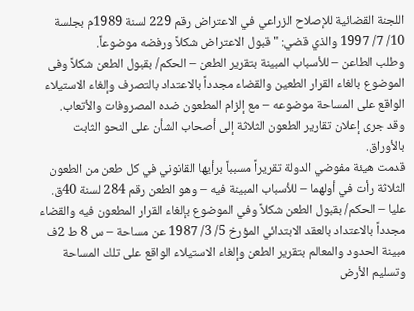اللجنة القضائية للإصلاح الزراعي في الاعتراض رقم 229 لسنة 1989م بجلسة 10/ 7/ 1997 والذي قضي: " قبول الاعتراض شكلاً ورفضه موضوعاً.
وطلب الطاعن – للأسباب المبينة بتقرير الطعن – الحكم/ بقبول الطعن شكلاً وفى الموضوع بالغاء القرار الطعين والقضاء مجدداً بالاعتداد بالتصرف وإلغاء الاستيلاء الواقع على المساحة موضوعه – مع إلزام المطعون ضده المصروفات والأتعاب.
وقد جرى إعلان تقارير الطعون الثلاثة إلى أصحاب الشأن على النحو الثابت بالأوراق.
قدمت هيئة مفوضي الدولة تقريراً مسبباً برأيها القانوني في كل طعن من الطعون الثلاثة رأت في أولهما – للأسباب المبينة فيه – وهو الطعن رقم 284 لسنة 40ق. عليا – الحكم/ بقبول الطعن شكلاً وفي الموضوع بإلغاء القرار المطعون فيه والقضاء مجدداً بالاعتداد بالعقد الابتدائي المؤرخ 5/ 3/ 1987 عن مساحة – س 8 ط 2ف مبينة الحدود والمعالم بتقرير الطعن وإلغاء الاستيلاء الواقع على تلك المساحة وتسليم الأرض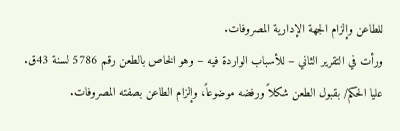للطاعن وإلزام الجهة الإدارية المصروفات.
ورأت في التقرير الثاني – للأسباب الواردة فيه – وهو الخاص بالطعن رقم 5786 لسنة 43ق. عليا الحكم/ بقبول الطعن شكلاً ورفضه موضوعاً، وإلزام الطاعن بصفته المصروفات.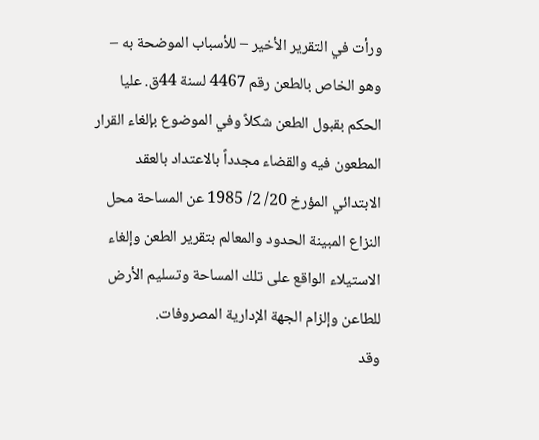ورأت في التقرير الأخير – للأسباب الموضحة به – وهو الخاص بالطعن رقم 4467 لسنة 44ق. عليا الحكم بقبول الطعن شكلاً وفي الموضوع بإلغاء القرار المطعون فيه والقضاء مجدداً بالاعتداد بالعقد الابتدائي المؤرخ 20/ 2/ 1985 عن المساحة محل النزاع المبينة الحدود والمعالم بتقرير الطعن وإلغاء الاستيلاء الواقع على تلك المساحة وتسليم الأرض للطاعن وإلزام الجهة الإدارية المصروفات.
وقد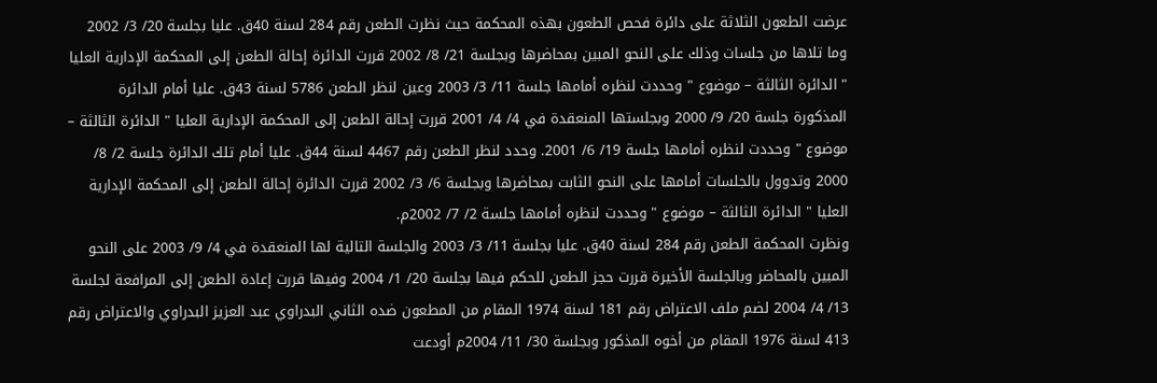عرضت الطعون الثلاثة على دائرة فحص الطعون بهذه المحكمة حيث نظرت الطعن رقم 284 لسنة 40ق. عليا بجلسة 20/ 3/ 2002 وما تلاها من جلسات وذلك على النحو المبين بمحاضرها وبجلسة 21/ 8/ 2002 قررت الدائرة إحالة الطعن إلى المحكمة الإدارية العليا " الدائرة الثالثة – موضوع " وحددت لنظره أمامها جلسة 11/ 3/ 2003 وعين لنظر الطعن 5786 لسنة 43ق. عليا أمام الدائرة المذكورة جلسة 20/ 9/ 2000 وبجلستها المنعقدة في 4/ 4/ 2001 قررت إحالة الطعن إلى المحكمة الإدارية العليا " الدائرة الثالثة – موضوع " وحددت لنظره أمامها جلسة 19/ 6/ 2001. وحدد لنظر الطعن رقم 4467 لسنة 44ق. عليا أمام تلك الدائرة جلسة 2/ 8/ 2000 وتدوول بالجلسات أمامها على النحو الثابت بمحاضرها وبجلسة 6/ 3/ 2002 قررت الدائرة إحالة الطعن إلى المحكمة الإدارية العليا " الدائرة الثالثة – موضوع " وحددت لنظره أمامها جلسة 2/ 7/ 2002م.
ونظرت المحكمة الطعن رقم 284 لسنة 40ق. عليا بجلسة 11/ 3/ 2003 والجلسة التالية لها المنعقدة في 4/ 9/ 2003 على النحو المبين بالمحاضر وبالجلسة الأخيرة قررت حجز الطعن للحكم فيها بجلسة 20/ 1/ 2004 وفيها قررت إعادة الطعن إلى المرافعة لجلسة 13/ 4/ 2004 لضم ملف الاعتراض رقم 181 لسنة 1974 المقام من المطعون ضده الثاني البدراوي عبد العزيز البدراوي والاعتراض رقم 413 لسنة 1976 المقام من أخوه المذكور وبجلسة 30/ 11/ 2004م أودعت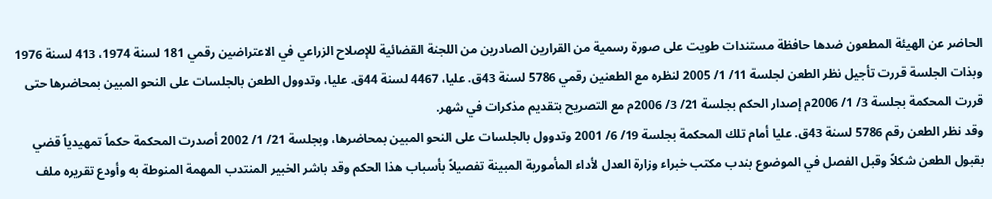الحاضر عن الهيئة المطعون ضدها حافظة مستندات طويت على صورة رسمية من القرارين الصادرين من اللجنة القضائية للإصلاح الزراعي في الاعتراضين رقمي 181 لسنة 1974، 413 لسنة 1976 وبذات الجلسة قررت تأجيل نظر الطعن لجلسة 11/ 1/ 2005 لنظره مع الطعنين رقمي 5786 لسنة 43ق. عليا، 4467 لسنة 44ق. عليا، وتدوول الطعن بالجلسات على النحو المبين بمحاضرها حتى قررت المحكمة بجلسة 3/ 1/ 2006م إصدار الحكم بجلسة 21/ 3/ 2006م مع التصريح بتقديم مذكرات في شهر.
وقد نظر الطعن رقم 5786 لسنة 43ق. عليا أمام تلك المحكمة بجلسة 19/ 6/ 2001 وتدوول بالجلسات على النحو المبين بمحاضرها، وبجلسة 21/ 1/ 2002 أصدرت المحكمة حكماً تمهيدياً قضي بقبول الطعن شكلاً وقبل الفصل في الموضوع بندب مكتب خبراء وزارة العدل لأداء المأمورية المبينة تفصيلاً بأسباب هذا الحكم وقد باشر الخبير المنتدب المهمة المنوطة به وأودع تقريره ملف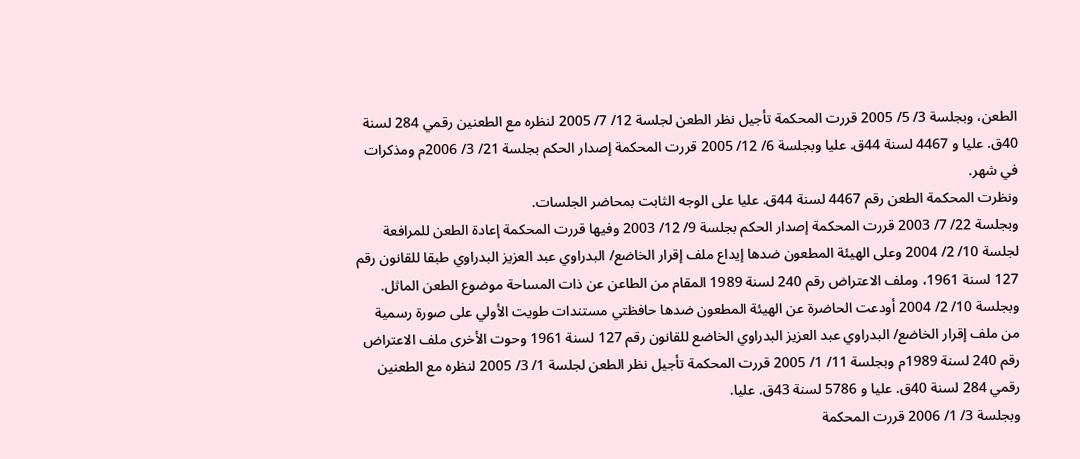الطعن، وبجلسة 3/ 5/ 2005 قررت المحكمة تأجيل نظر الطعن لجلسة 12/ 7/ 2005 لنظره مع الطعنين رقمي 284 لسنة 40ق. عليا و 4467 لسنة 44ق. عليا وبجلسة 6/ 12/ 2005 قررت المحكمة إصدار الحكم بجلسة 21/ 3/ 2006م ومذكرات في شهر.
ونظرت المحكمة الطعن رقم 4467 لسنة 44ق. عليا على الوجه الثابت بمحاضر الجلسات.
وبجلسة 22/ 7/ 2003 قررت المحكمة إصدار الحكم بجلسة 9/ 12/ 2003 وفيها قررت المحكمة إعادة الطعن للمرافعة لجلسة 10/ 2/ 2004 وعلى الهيئة المطعون ضدها إيداع ملف إقرار الخاضع/ البدراوي عبد العزيز البدراوي طبقا للقانون رقم 127 لسنة 1961، وملف الاعتراض رقم 240 لسنة 1989 المقام من الطاعن عن ذات المساحة موضوع الطعن الماثل.
وبجلسة 10/ 2/ 2004 أودعت الحاضرة عن الهيئة المطعون ضدها حافظتي مستندات طويت الأولي على صورة رسمية من ملف إقرار الخاضع/ البدراوي عبد العزيز البدراوي الخاضع للقانون رقم 127 لسنة 1961 وحوت الأخرى ملف الاعتراض رقم 240 لسنة 1989م وبجلسة 11/ 1/ 2005 قررت المحكمة تأجيل نظر الطعن لجلسة 1/ 3/ 2005 لنظره مع الطعنين رقمي 284 لسنة 40ق. عليا و 5786 لسنة 43ق. عليا.
وبجلسة 3/ 1/ 2006 قررت المحكمة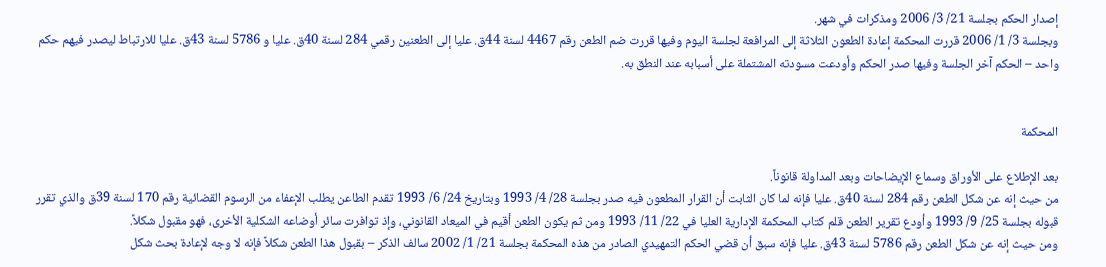إصدار الحكم بجلسة 21/ 3/ 2006 ومذكرات في شهر.
وبجلسة 3/ 1/ 2006 قررت المحكمة إعادة الطعون الثلاثة إلى المرافعة لجلسة اليوم وفيها قررت ضم الطعن رقم 4467 لسنة 44ق. عليا إلى الطعنين رقمي 284 لسنة 40ق. عليا و 5786 لسنة 43ق. عليا للارتباط ليصدر فيهم حكم واحد – الحكم آخر الجلسة وفيها صدر الحكم وأودعت مسودته المشتملة على أسبابه عند النطق به.


المحكمة

بعد الإطلاع على الأوراق وسماع الإيضاحات وبعد المداولة قانوناً.
من حيث إنه عن شكل الطعن رقم 284 لسنة 40ق. عليا فإنه لما كان الثابت أن القرار المطعون فيه صدر بجلسة 28/ 4/ 1993 وبتاريخ 24/ 6/ 1993 تقدم الطاعن يطلب الإعفاء من الرسوم القضائية رقم 170 لسنة 39ق والذي تقرر قبوله بجلسة 25/ 9/ 1993 وأودع تقرير الطعن قلم كتاب المحكمة الإدارية العليا في 22/ 11/ 1993 ومن ثم يكون الطعن أقيم في الميعاد القانوني، وإذ توافرت سائر أوضاعه الشكلية الأخرى، فهو مقبول شكلاً.
ومن حيث إنه عن شكل الطعن رقم 5786 لسنة 43ق. عليا فإنه سبق أن قضي الحكم التمهيدي الصادر من هذه المحكمة بجلسة 21/ 1/ 2002 سالف الذكر – بقبول هذا الطعن شكلاً فإنه لا وجه لإعادة بحث شكل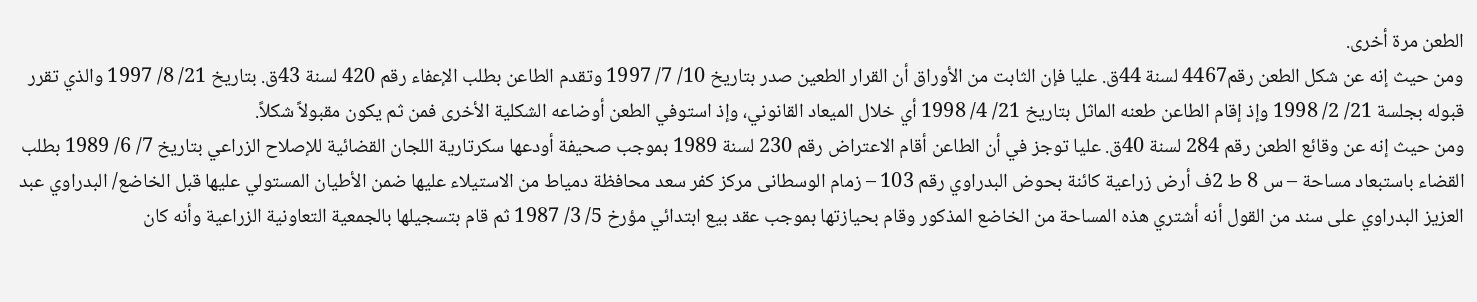الطعن مرة أخرى.
ومن حيث إنه عن شكل الطعن رقم4467 لسنة 44ق. عليا فإن الثابت من الأوراق أن القرار الطعين صدر بتاريخ 10/ 7/ 1997 وتقدم الطاعن بطلب الإعفاء رقم 420 لسنة 43ق. بتاريخ 21/ 8/ 1997 والذي تقرر قبوله بجلسة 21/ 2/ 1998 وإذ إقام الطاعن طعنه الماثل بتاريخ 21/ 4/ 1998 أي خلال الميعاد القانوني، وإذ استوفي الطعن أوضاعه الشكلية الأخرى فمن ثم يكون مقبولاً شكلاً.
ومن حيث إنه عن وقائع الطعن رقم 284 لسنة 40ق. عليا توجز في أن الطاعن أقام الاعتراض رقم 230 لسنة 1989 بموجب صحيفة أودعها سكرتارية اللجان القضائية للإصلاح الزراعي بتاريخ 7/ 6/ 1989 بطلب القضاء باستبعاد مساحة – س 8 ط 2ف أرض زراعية كائنة بحوض البدراوي رقم 103 – زمام الوسطانى مركز كفر سعد محافظة دمياط من الاستيلاء عليها ضمن الأطيان المستولي عليها قبل الخاضع/ البدراوي عبد العزيز البدراوي على سند من القول أنه أشتري هذه المساحة من الخاضع المذكور وقام بحيازتها بموجب عقد بيع ابتدائي مؤرخ 5/ 3/ 1987 ثم قام بتسجيلها بالجمعية التعاونية الزراعية وأنه كان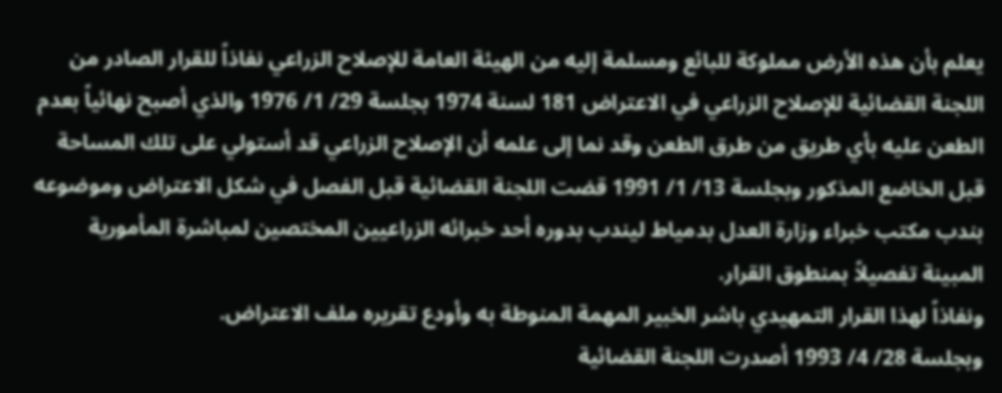يعلم بأن هذه الأرض مملوكة للبائع ومسلمة إليه من الهيئة العامة للإصلاح الزراعي نفاذاً للقرار الصادر من اللجنة القضائية للإصلاح الزراعي في الاعتراض 181 لسنة 1974 بجلسة 29/ 1/ 1976 والذي أصبح نهائياً بعدم الطعن عليه بأي طريق من طرق الطعن وقد نما إلى علمه أن الإصلاح الزراعي قد أستولي على تلك المساحة قبل الخاضع المذكور وبجلسة 13/ 1/ 1991 قضت اللجنة القضائية قبل الفصل في شكل الاعتراض وموضوعه بندب مكتب خبراء وزارة العدل بدمياط ليندب بدوره أحد خبرائه الزراعيين المختصين لمباشرة المأمورية المبينة تفصيلاً بمنطوق القرار.
ونفاذاً لهذا القرار التمهيدي باشر الخبير المهمة المنوطة به وأودع تقريره ملف الاعتراض.
وبجلسة 28/ 4/ 1993 أصدرت اللجنة القضائية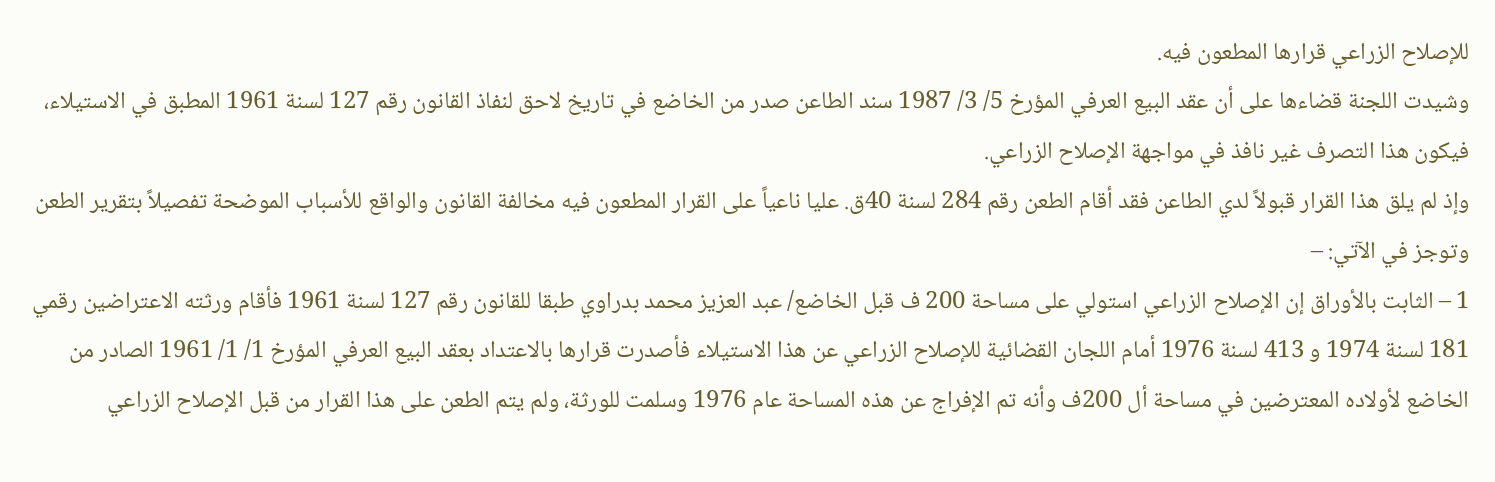للإصلاح الزراعي قرارها المطعون فيه.
وشيدت اللجنة قضاءها على أن عقد البيع العرفي المؤرخ 5/ 3/ 1987 سند الطاعن صدر من الخاضع في تاريخ لاحق لنفاذ القانون رقم 127 لسنة 1961 المطبق في الاستيلاء، فيكون هذا التصرف غير نافذ في مواجهة الإصلاح الزراعي.
وإذ لم يلق هذا القرار قبولاً لدي الطاعن فقد أقام الطعن رقم 284 لسنة 40ق. عليا ناعياً على القرار المطعون فيه مخالفة القانون والواقع للأسباب الموضحة تفصيلاً بتقرير الطعن وتوجز في الآتي: –
1 – الثابت بالأوراق إن الإصلاح الزراعي استولي على مساحة 200 ف قبل الخاضع/ عبد العزيز محمد بدراوي طبقا للقانون رقم 127 لسنة 1961 فأقام ورثته الاعتراضين رقمي 181 لسنة 1974 و 413 لسنة 1976 أمام اللجان القضائية للإصلاح الزراعي عن هذا الاستيلاء فأصدرت قرارها بالاعتداد بعقد البيع العرفي المؤرخ 1/ 1/ 1961 الصادر من الخاضع لأولاده المعترضين في مساحة أل 200ف وأنه تم الإفراج عن هذه المساحة عام 1976 وسلمت للورثة، ولم يتم الطعن على هذا القرار من قبل الإصلاح الزراعي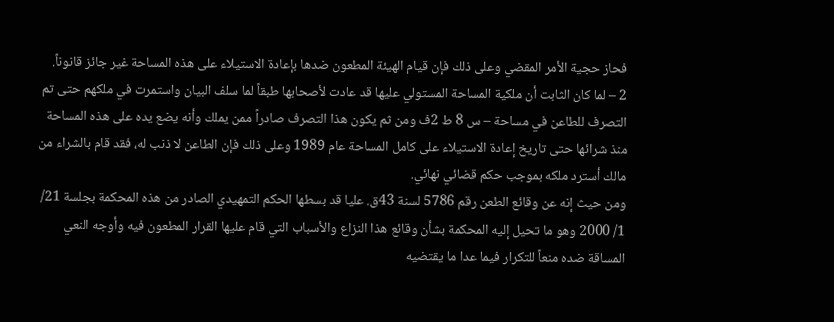فحاز حجية الأمر المقضي وعلى ذلك فإن قيام الهيئة المطعون ضدها بإعادة الاستيلاء على هذه المساحة غير جائز قانوناً.
2 – لما كان الثابت أن ملكية المساحة المستولي عليها قد عادت لأصحابها طبقاً لما سلف البيان واستمرت في ملكهم حتى تم التصرف للطاعن في مساحة – س 8 ط 2ف ومن ثم يكون هذا التصرف صادراً ممن يملك وأنه يضع يده على هذه المساحة منذ شرائها حتى تاريخ إعادة الاستيلاء على كامل المساحة عام 1989 وعلى ذلك فإن الطاعن لا ذنب له، فقد قام بالشراء من مالك أسترد ملكه بموجب حكم قضائي نهائي.
ومن حيث إنه عن وقائع الطعن رقم 5786 لسنة 43ق. عليا قد بسطها الحكم التمهيدي الصادر من هذه المحكمة بجلسة 21/ 1/ 2000 وهو ما تحيل إليه المحكمة بشأن وقائع هذا النزاع والأسباب التي قام عليها القرار المطعون فيه وأوجه النعي المساقة ضده منعاً للتكرار فيما عدا ما يقتضيه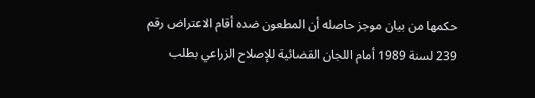حكمها من بيان موجز حاصله أن المطعون ضده أقام الاعتراض رقم 239 لسنة 1989 أمام اللجان القضائية للإصلاح الزراعي بطلب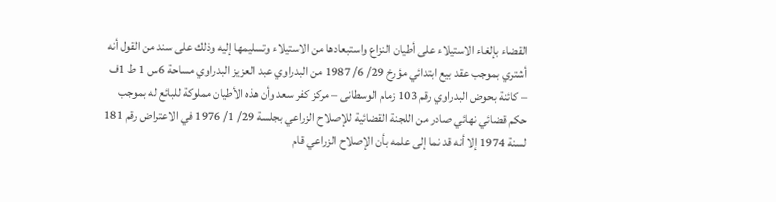القضاء بإلغاء الاستيلاء على أطيان النزاع واستبعادها من الاستيلاء وتسليمها إليه وذلك على سند من القول أنه أشتري بموجب عقد بيع ابتدائي مؤرخ 29/ 6/ 1987 من البدراوي عبد العزيز البدراوي مساحة 6س 1 ط 1ف – كائنة بحوض البدراوي رقم 103 زمام الوسطانى – مركز كفر سعد وأن هذه الأطيان مملوكة للبائع له بموجب حكم قضائي نهائي صادر من اللجنة القضائية للإصلاح الزراعي بجلسة 29/ 1/ 1976 في الاعتراض رقم 181 لسنة 1974 إلا أنه قد نما إلى علمه بأن الإصلاح الزراعي قام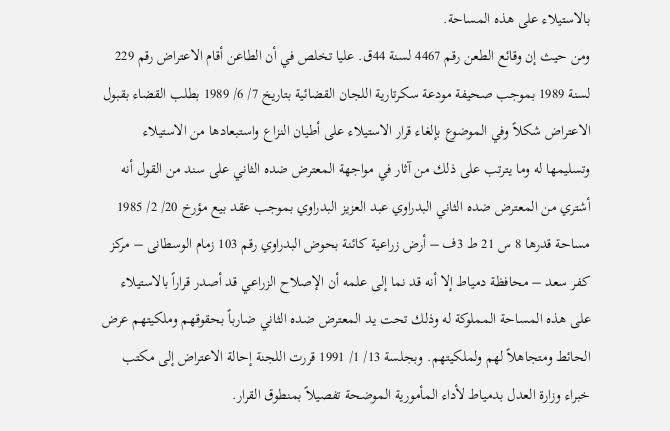بالاستيلاء على هذه المساحة.
ومن حيث إن وقائع الطعن رقم 4467 لسنة 44ق. عليا تخلص في أن الطاعن أقام الاعتراض رقم 229 لسنة 1989 بموجب صحيفة مودعة سكرتارية اللجان القضائية بتاريخ 7/ 6/ 1989 بطلب القضاء بقبول الاعتراض شكلاً وفي الموضوع بإلغاء قرار الاستيلاء على أطيان النزاع واستبعادها من الاستيلاء وتسليمها له وما يترتب على ذلك من آثار في مواجهة المعترض ضده الثاني على سند من القول أنه أشتري من المعترض ضده الثاني البدراوي عبد العزيز البدراوي بموجب عقد بيع مؤرخ 20/ 2/ 1985 مساحة قدرها 8 س 21 ط 3ف – أرض زراعية كائنة بحوض البدراوي رقم 103 زمام الوسطانى – مركز كفر سعد – محافظة دمياط إلا أنه قد نما إلى علمه أن الإصلاح الزراعي قد أصدر قراراً بالاستيلاء على هذه المساحة المملوكة له وذلك تحت يد المعترض ضده الثاني ضارباً بحقوقهم وملكيتهم عرض الحائط ومتجاهلاً لهم ولملكيتهم. وبجلسة 13/ 1/ 1991 قررت اللجنة إحالة الاعتراض إلى مكتب خبراء وزارة العدل بدمياط لأداء المأمورية الموضحة تفصيلاً بمنطوق القرار.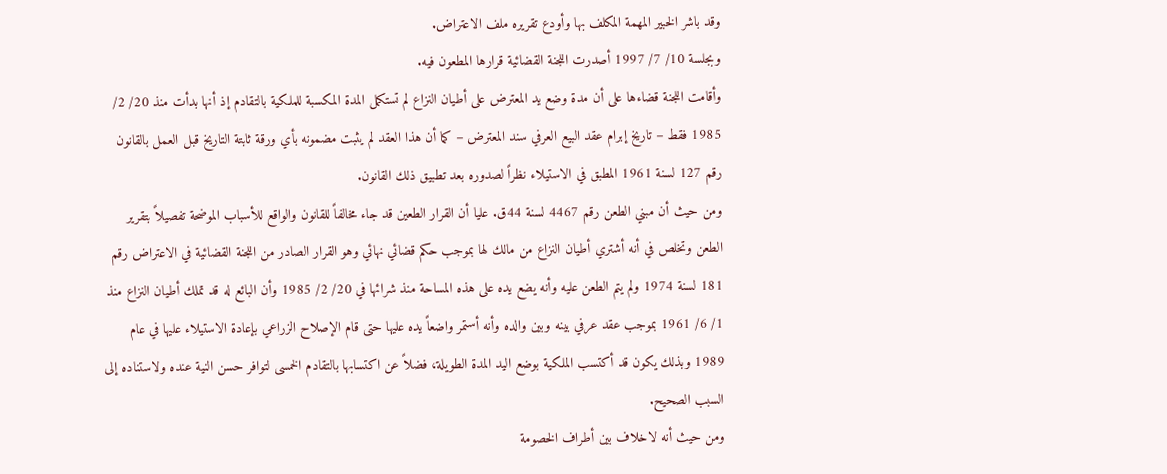وقد باشر الخبير المهمة المكلف بها وأودع تقريره ملف الاعتراض.
وبجلسة 10/ 7/ 1997 أصدرت اللجنة القضائية قرارها المطعون فيه.
وأقامت اللجنة قضاءها على أن مدة وضع يد المعترض على أطيان النزاع لم تستكمل المدة المكسبة للملكية بالتقادم إذ أنها بدأت منذ 20/ 2/ 1985 فقط – تاريخ إبرام عقد البيع العرفي سند المعترض – كما أن هذا العقد لم يثبت مضمونه بأي ورقة ثابتة التاريخ قبل العمل بالقانون رقم 127 لسنة 1961 المطبق في الاستيلاء نظراً لصدوره بعد تطبيق ذلك القانون.
ومن حيث أن مبني الطعن رقم 4467 لسنة 44ق. عليا أن القرار الطعين قد جاء مخالفاً للقانون والواقع للأسباب الموضحة تفصيلاً بتقرير الطعن وتخلص في أنه أشتري أطيان النزاع من مالك لها بموجب حكم قضائي نهائي وهو القرار الصادر من اللجنة القضائية في الاعتراض رقم 181 لسنة 1974 ولم يتم الطعن عليه وأنه يضع يده على هذه المساحة منذ شرائها في 20/ 2/ 1985 وأن البائع له قد تملك أطيان النزاع منذ 1/ 6/ 1961 بموجب عقد عرفي بينه وبين والده وأنه أستمر واضعاً يده عليها حتى قام الإصلاح الزراعي بإعادة الاستيلاء عليها في عام 1989 وبذلك يكون قد أكتسب الملكية بوضع اليد المدة الطويلة، فضلاً عن اكتسابها بالتقادم الخمسى لتوافر حسن النية عنده ولاستناده إلى السبب الصحيح.
ومن حيث أنه لاخلاف بين أطراف الخصومة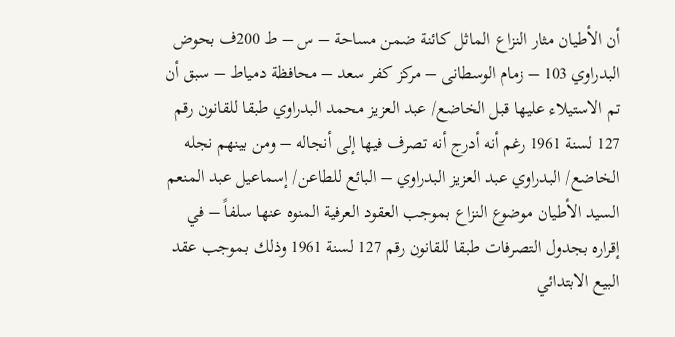أن الأطيان مثار النزاع الماثل كائنة ضمن مساحة – س – ط 200ف بحوض البدراوي 103 – زمام الوسطانى – مركز كفر سعد – محافظة دمياط – سبق أن تم الاستيلاء عليها قبل الخاضع/ عبد العزيز محمد البدراوي طبقا للقانون رقم 127 لسنة 1961 رغم أنه أدرج أنه تصرف فيها إلى أنجاله – ومن بينهم نجله الخاضع/ البدراوي عبد العزيز البدراوي – البائع للطاعن/ إسماعيل عبد المنعم السيد الأطيان موضوع النزاع بموجب العقود العرفية المنوه عنها سلفاً – في إقراره بجدول التصرفات طبقا للقانون رقم 127 لسنة 1961 وذلك بموجب عقد البيع الابتدائي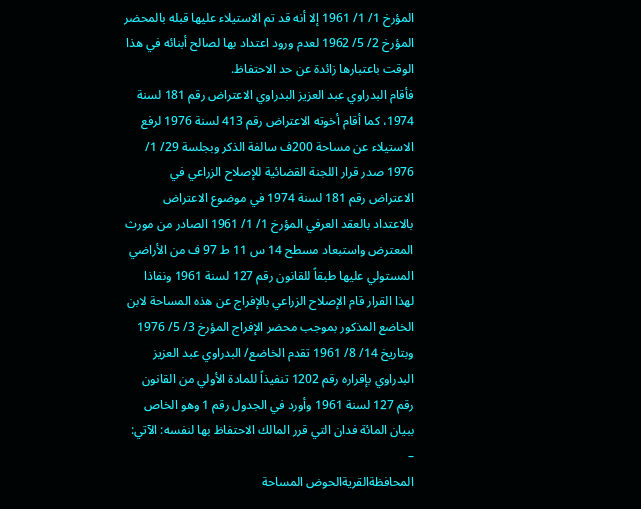المؤرخ 1/ 1/ 1961 إلا أنه قد تم الاستيلاء عليها قبله بالمحضر المؤرخ 2/ 5/ 1962 لعدم ورود اعتداد بها لصالح أبنائه في هذا الوقت باعتبارها زائدة عن حد الاحتفاظ.
فأقام البدراوي عبد العزيز البدراوي الاعتراض رقم 181 لسنة 1974، كما أقام أخوته الاعتراض رقم 413 لسنة 1976 لرفع الاستيلاء عن مساحة 200ف سالفة الذكر وبجلسة 29/ 1/ 1976 صدر قرار اللجنة القضائية للإصلاح الزراعي في الاعتراض رقم 181 لسنة 1974 في موضوع الاعتراض بالاعتداد بالعقد العرفي المؤرخ 1/ 1/ 1961 الصادر من مورث المعترض واستبعاد مسطح 14 س 11 ط 97 ف من الأراضي المستولي عليها طبقاً للقانون رقم 127 لسنة 1961 ونفاذا لهذا القرار قام الإصلاح الزراعي بالإفراج عن هذه المساحة لابن الخاضع المذكور بموجب محضر الإفراج المؤرخ 3/ 5/ 1976 وبتاريخ 14/ 8/ 1961 تقدم الخاضع/ البدراوي عبد العزيز البدراوي بإقراره رقم 1202 تنفيذاً للمادة الأولي من القانون رقم 127 لسنة 1961 وأورد في الجدول رقم 1 وهو الخاص ببيان المائة فدان التي قرر المالك الاحتفاظ بها لنفسه: الآتي: –
المحافظةالقريةالحوض المساحة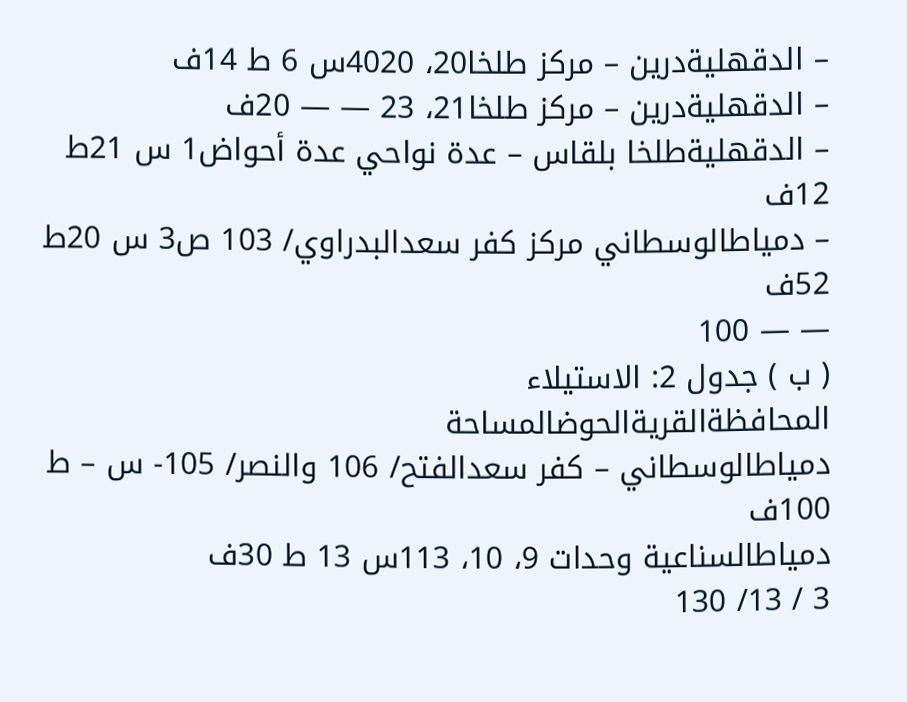– الدقهليةدرين – مركز طلخا20، 4020س 6 ط 14ف
– الدقهليةدرين – مركز طلخا21، 23 — — 20ف
– الدقهليةطلخا بلقاس – عدة نواحي عدة أحواض1 س 21ط 12ف
– دمياطالوسطاني مركز كفر سعدالبدراوي/ 103 ص3 س 20ط 52ف
— — 100
( ب ) جدول 2: الاستيلاء
المحافظةالقريةالحوضالمساحة
دمياطالوسطاني – كفر سعدالفتح/ 106 والنصر/ 105- س – ط 100ف
دمياطالسناعية وحدات 9، 10، 113س 13 ط 30ف
3 / 13/ 130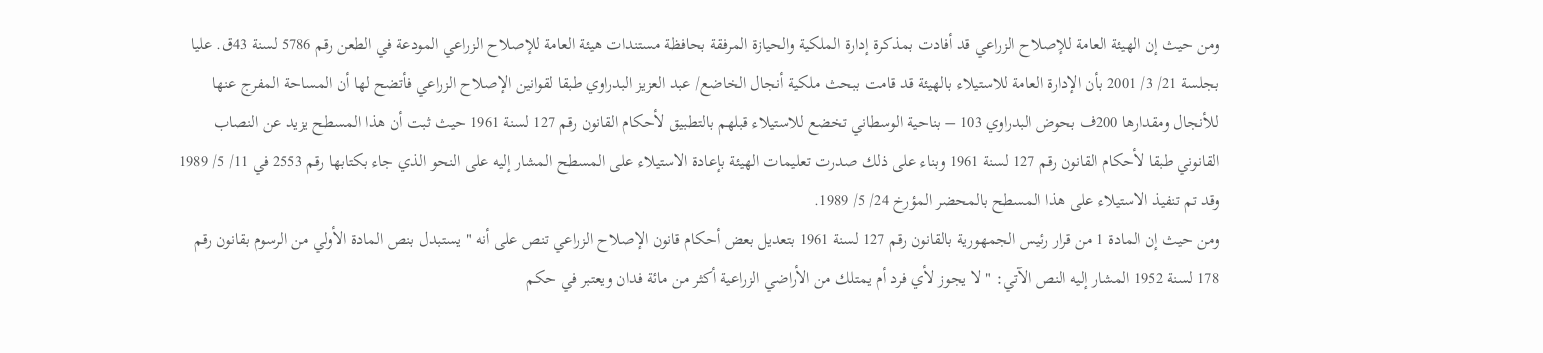ومن حيث إن الهيئة العامة للإصلاح الزراعي قد أفادت بمذكرة إدارة الملكية والحيازة المرفقة بحافظة مستندات هيئة العامة للإصلاح الزراعي المودعة في الطعن رقم 5786 لسنة 43ق. عليا بجلسة 21/ 3/ 2001 بأن الإدارة العامة للاستيلاء بالهيئة قد قامت ببحث ملكية أنجال الخاضع/ عبد العزيز البدراوي طبقا لقوانين الإصلاح الزراعي فأتضح لها أن المساحة المفرج عنها للأنجال ومقدارها 200ف بحوض البدراوي 103 – بناحية الوسطاني تخضع للاستيلاء قبلهم بالتطبيق لأحكام القانون رقم 127 لسنة 1961 حيث ثبت أن هذا المسطح يزيد عن النصاب القانوني طبقا لأحكام القانون رقم 127 لسنة 1961 وبناء على ذلك صدرت تعليمات الهيئة بإعادة الاستيلاء على المسطح المشار إليه على النحو الذي جاء بكتابها رقم 2553 في 11/ 5/ 1989 وقد تم تنفيذ الاستيلاء على هذا المسطح بالمحضر المؤرخ 24/ 5/ 1989.
ومن حيث إن المادة 1 من قرار رئيس الجمهورية بالقانون رقم 127 لسنة 1961 بتعديل بعض أحكام قانون الإصلاح الزراعي تنص على أنه " يستبدل بنص المادة الأولي من الرسوم بقانون رقم 178 لسنة 1952 المشار إليه النص الآتي: " لا يجوز لأي فرد أم يمتلك من الأراضي الزراعية أكثر من مائة فدان ويعتبر في حكم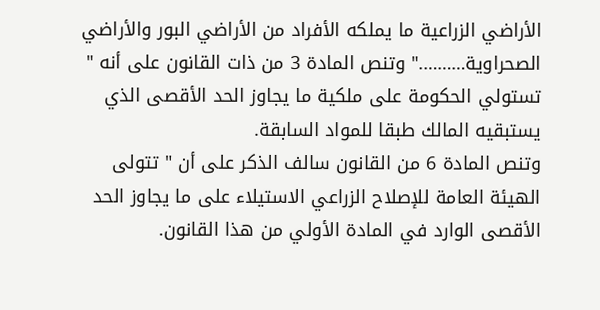الأراضي الزراعية ما يملكه الأفراد من الأراضي البور والأراضي الصحراوية………." وتنص المادة 3 من ذات القانون على أنه " تستولي الحكومة على ملكية ما يجاوز الحد الأقصى الذي يستبقيه المالك طبقا للمواد السابقة.
وتنص المادة 6 من القانون سالف الذكر على أن " تتولى الهيئة العامة للإصلاح الزراعي الاستيلاء على ما يجاوز الحد الأقصى الوارد في المادة الأولي من هذا القانون.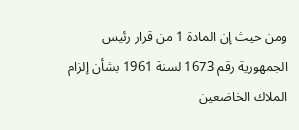ومن حيث إن المادة 1 من قرار رئيس الجمهورية رقم 1673 لسنة 1961 بشأن إلزام الملاك الخاضعين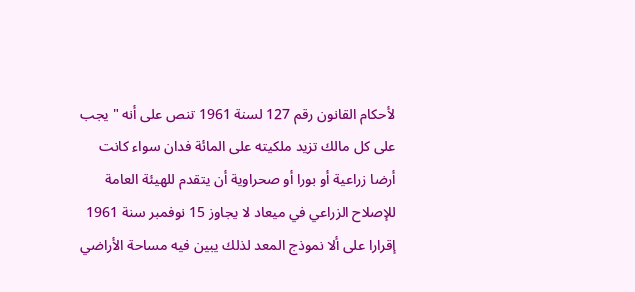لأحكام القانون رقم 127 لسنة 1961 تنص على أنه " يجب على كل مالك تزيد ملكيته على المائة فدان سواء كانت أرضا زراعية أو بورا أو صحراوية أن يتقدم للهيئة العامة للإصلاح الزراعي في ميعاد لا يجاوز 15 نوفمبر سنة 1961 إقرارا على ألا نموذج المعد لذلك يبين فيه مساحة الأراضي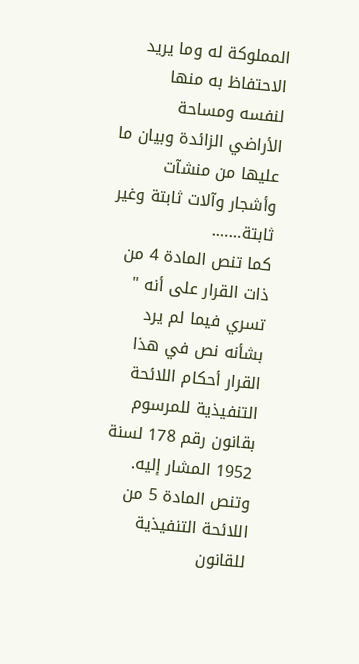المملوكة له وما يريد الاحتفاظ به منها لنفسه ومساحة الأراضي الزائدة وبيان ما عليها من منشآت وأشجار وآلات ثابتة وغير ثابتة…….
كما تنص المادة 4 من ذات القرار على أنه " تسري فيما لم يرد بشأنه نص في هذا القرار أحكام اللائحة التنفيذية للمرسوم بقانون رقم 178 لسنة 1952 المشار إليه.
وتنص المادة 5 من اللائحة التنفيذية للقانون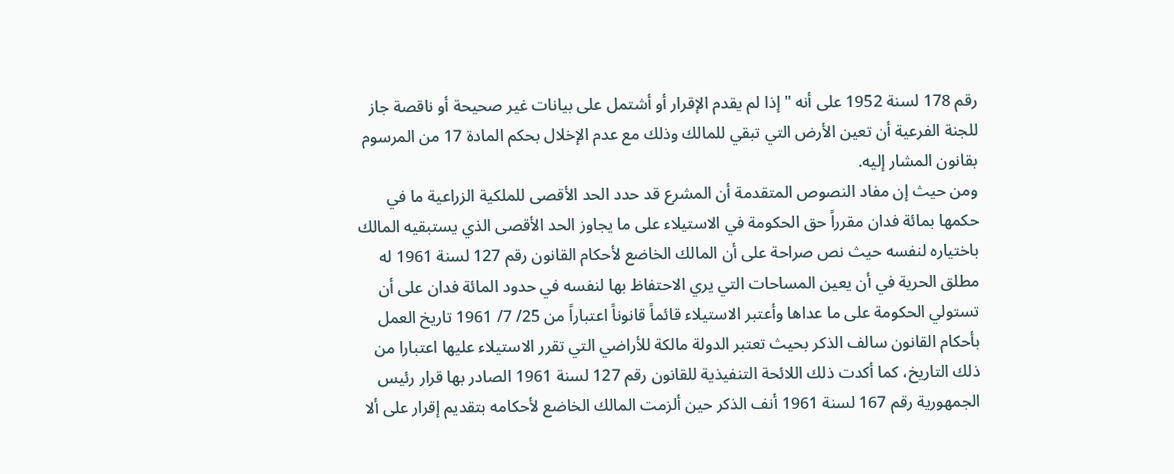رقم 178 لسنة 1952 على أنه " إذا لم يقدم الإقرار أو أشتمل على بيانات غير صحيحة أو ناقصة جاز للجنة الفرعية أن تعين الأرض التي تبقي للمالك وذلك مع عدم الإخلال بحكم المادة 17 من المرسوم بقانون المشار إليه.
ومن حيث إن مفاد النصوص المتقدمة أن المشرع قد حدد الحد الأقصى للملكية الزراعية ما في حكمها بمائة فدان مقرراً حق الحكومة في الاستيلاء على ما يجاوز الحد الأقصى الذي يستبقيه المالك باختياره لنفسه حيث نص صراحة على أن المالك الخاضع لأحكام القانون رقم 127 لسنة 1961 له مطلق الحرية في أن يعين المساحات التي يري الاحتفاظ بها لنفسه في حدود المائة فدان على أن تستولي الحكومة على ما عداها وأعتبر الاستيلاء قائماً قانوناً اعتباراً من 25/ 7/ 1961 تاريخ العمل بأحكام القانون سالف الذكر بحيث تعتبر الدولة مالكة للأراضي التي تقرر الاستيلاء عليها اعتبارا من ذلك التاريخ، كما أكدت ذلك اللائحة التنفيذية للقانون رقم 127 لسنة 1961 الصادر بها قرار رئيس الجمهورية رقم 167 لسنة 1961 أنف الذكر حين ألزمت المالك الخاضع لأحكامه بتقديم إقرار على ألا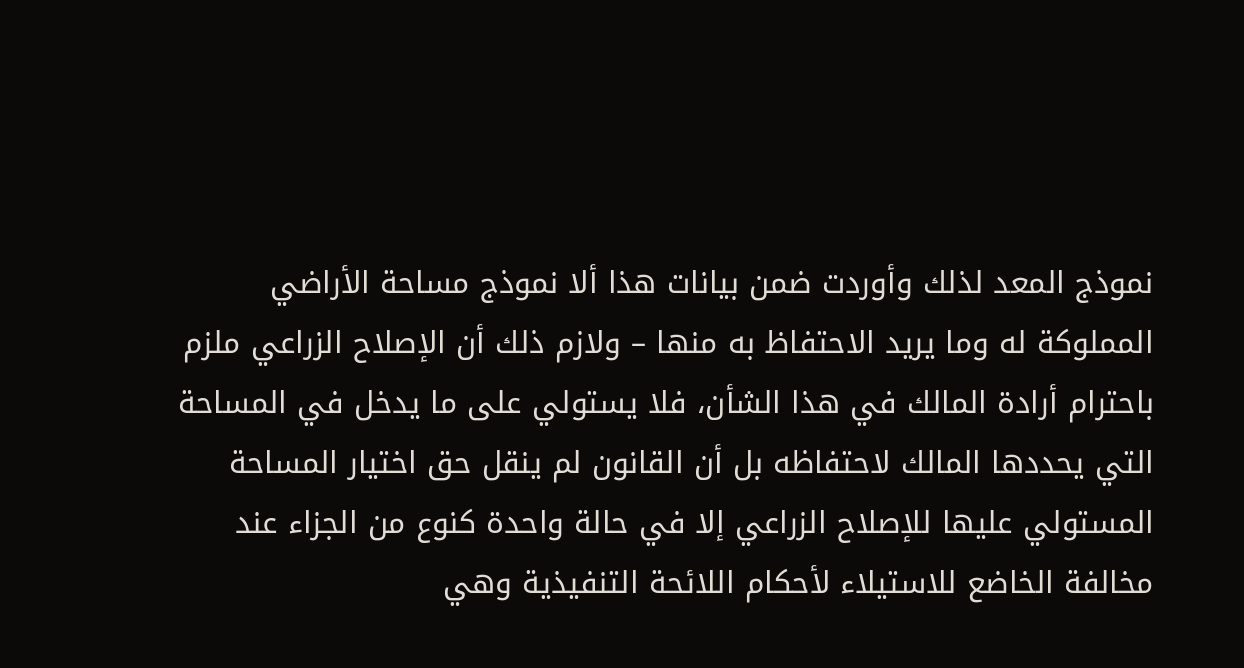نموذج المعد لذلك وأوردت ضمن بيانات هذا ألا نموذج مساحة الأراضي المملوكة له وما يريد الاحتفاظ به منها – ولازم ذلك أن الإصلاح الزراعي ملزم باحترام أرادة المالك في هذا الشأن، فلا يستولي على ما يدخل في المساحة التي يحددها المالك لاحتفاظه بل أن القانون لم ينقل حق اختيار المساحة المستولي عليها للإصلاح الزراعي إلا في حالة واحدة كنوع من الجزاء عند مخالفة الخاضع للاستيلاء لأحكام اللائحة التنفيذية وهي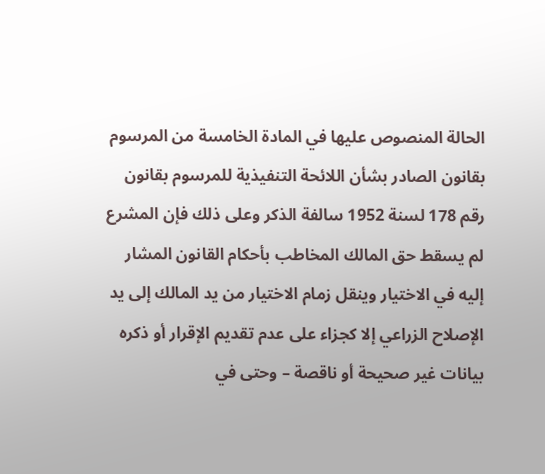الحالة المنصوص عليها في المادة الخامسة من المرسوم بقانون الصادر بشأن اللائحة التنفيذية للمرسوم بقانون رقم 178 لسنة 1952 سالفة الذكر وعلى ذلك فإن المشرع لم يسقط حق المالك المخاطب بأحكام القانون المشار إليه في الاختيار وينقل زمام الاختيار من يد المالك إلى يد الإصلاح الزراعي إلا كجزاء على عدم تقديم الإقرار أو ذكره بيانات غير صحيحة أو ناقصة – وحتى في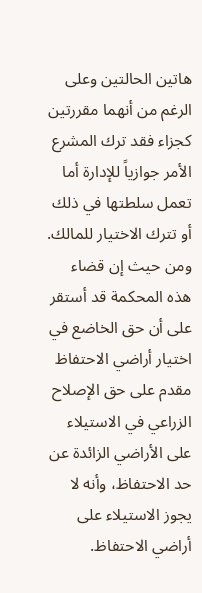هاتين الحالتين وعلى الرغم من أنهما مقررتين كجزاء فقد ترك المشرع الأمر جوازياً للإدارة أما تعمل سلطتها في ذلك أو تترك الاختيار للمالك.
ومن حيث إن قضاء هذه المحكمة قد أستقر على أن حق الخاضع في اختيار أراضي الاحتفاظ مقدم على حق الإصلاح الزراعي في الاستيلاء على الأراضي الزائدة عن حد الاحتفاظ، وأنه لا يجوز الاستيلاء على أراضي الاحتفاظ.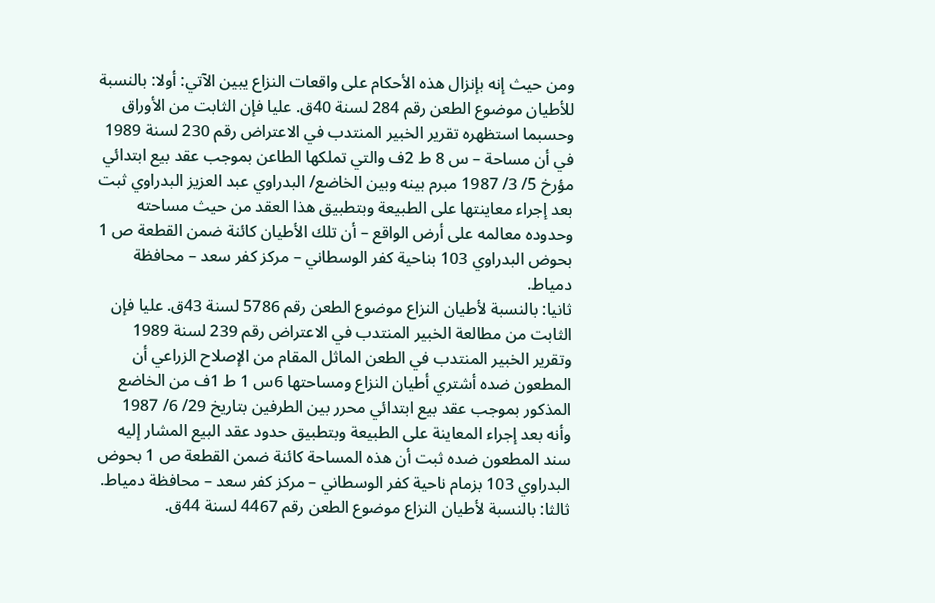ومن حيث إنه بإنزال هذه الأحكام على واقعات النزاع يبين الآتي: أولا: بالنسبة للأطيان موضوع الطعن رقم 284 لسنة 40ق. عليا فإن الثابت من الأوراق وحسبما استظهره تقرير الخبير المنتدب في الاعتراض رقم 230 لسنة 1989 في أن مساحة – س 8 ط 2ف والتي تملكها الطاعن بموجب عقد بيع ابتدائي مؤرخ 5/ 3/ 1987 مبرم بينه وبين الخاضع/ البدراوي عبد العزيز البدراوي ثبت بعد إجراء معاينتها على الطبيعة وبتطبيق هذا العقد من حيث مساحته وحدوده معالمه على أرض الواقع – أن تلك الأطيان كائنة ضمن القطعة ص 1 بحوض البدراوي 103 بناحية كفر الوسطاني – مركز كفر سعد – محافظة دمياط.
ثانيا: بالنسبة لأطيان النزاع موضوع الطعن رقم 5786 لسنة 43ق. عليا فإن الثابت من مطالعة الخبير المنتدب في الاعتراض رقم 239 لسنة 1989 وتقرير الخبير المنتدب في الطعن الماثل المقام من الإصلاح الزراعي أن المطعون ضده أشتري أطيان النزاع ومساحتها 6س 1 ط 1ف من الخاضع المذكور بموجب عقد بيع ابتدائي محرر بين الطرفين بتاريخ 29/ 6/ 1987 وأنه بعد إجراء المعاينة على الطبيعة وبتطبيق حدود عقد البيع المشار إليه سند المطعون ضده ثبت أن هذه المساحة كائنة ضمن القطعة ص 1 بحوض البدراوي 103 بزمام ناحية كفر الوسطاني – مركز كفر سعد – محافظة دمياط.
ثالثا: بالنسبة لأطيان النزاع موضوع الطعن رقم 4467 لسنة 44ق.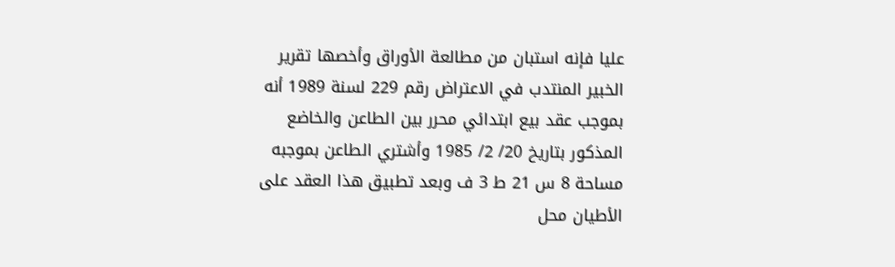عليا فإنه استبان من مطالعة الأوراق وأخصها تقرير الخبير المنتدب في الاعتراض رقم 229 لسنة 1989 أنه بموجب عقد بيع ابتدائي محرر بين الطاعن والخاضع المذكور بتاريخ 20/ 2/ 1985 وأشتري الطاعن بموجبه مساحة 8 س 21 ط 3 ف وبعد تطبيق هذا العقد على الأطيان محل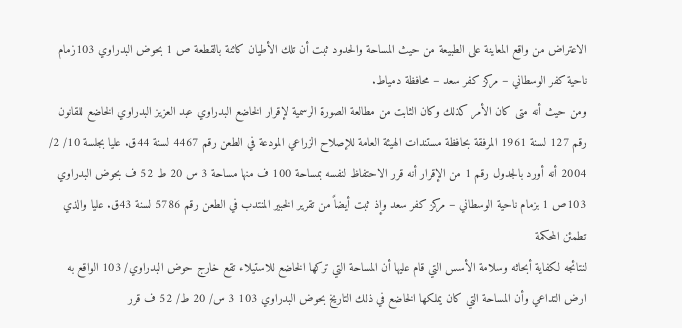الاعتراض من واقع المعاينة على الطبيعة من حيث المساحة والحدود ثبت أن تلك الأطيان كائنة بالقطعة ص 1 بحوض البدراوي 103زمام ناحية كفر الوسطاني – مركز كفر سعد – محافظة دمياط.
ومن حيث أنه متى كان الأمر كذلك وكان الثابت من مطالعة الصورة الرسمية لإقرار الخاضع البدراوي عبد العزيز البدراوي الخاضع للقانون رقم 127 لسنة 1961 المرفقة بحافظة مستندات الهيئة العامة للإصلاح الزراعي المودعة في الطعن رقم 4467 لسنة 44ق. عليا بجلسة 10/ 2/ 2004 أنه أورد بالجدول رقم 1 من الإقرار أنه قرر الاحتفاظ لنفسه بمساحة 100 ف منها مساحة 3 س 20 ط 52 ف بحوض البدراوي 103ص 1 بزمام ناحية الوسطاني – مركز كفر سعد وإذ ثبت أيضاً من تقرير الخبير المنتدب في الطعن رقم 5786 لسنة 43ق. عليا والذي تطمئن المحكمة
لنتائجه لكفاية أبحاثه وسلامة الأسس التي قام عليها أن المساحة التي تركها الخاضع للاستيلاء تقع خارج حوض البدراوي/ 103 الواقع به ارض التداعي وأن المساحة التي كان يملكها الخاضع في ذلك التاريخ بحوض البدراوي 103 3 س/ 20 ط/ 52 ف قرر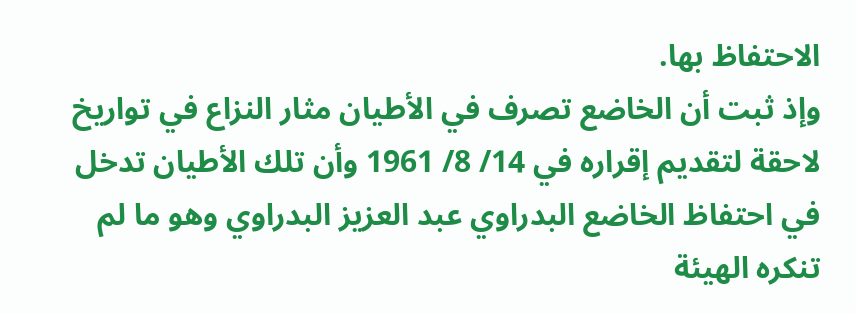الاحتفاظ بها.
وإذ ثبت أن الخاضع تصرف في الأطيان مثار النزاع في تواريخ لاحقة لتقديم إقراره في 14/ 8/ 1961 وأن تلك الأطيان تدخل في احتفاظ الخاضع البدراوي عبد العزيز البدراوي وهو ما لم تنكره الهيئة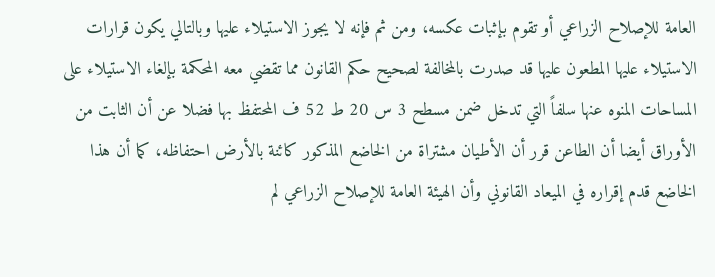العامة للإصلاح الزراعي أو تقوم بإثبات عكسه، ومن ثم فإنه لا يجوز الاستيلاء عليها وبالتالي يكون قرارات الاستيلاء عليها المطعون عليها قد صدرت بالمخالفة لصحيح حكم القانون مما تقضي معه المحكمة بإلغاء الاستيلاء على المساحات المنوه عنها سلفاً التي تدخل ضمن مسطح 3 س 20 ط 52 ف المحتفظ بها فضلا عن أن الثابت من الأوراق أيضا أن الطاعن قرر أن الأطيان مشتراة من الخاضع المذكور كائنة بالأرض احتفاظه، كما أن هذا الخاضع قدم إقراره في الميعاد القانوني وأن الهيئة العامة للإصلاح الزراعي لم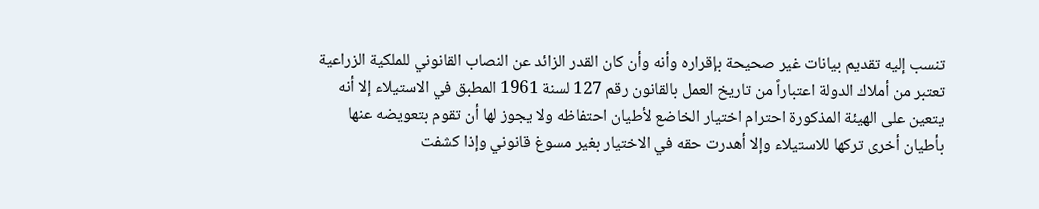تنسب إليه تقديم بيانات غير صحيحة بإقراره وأنه وأن كان القدر الزائد عن النصاب القانوني للملكية الزراعية تعتبر من أملاك الدولة اعتباراً من تاريخ العمل بالقانون رقم 127 لسنة 1961 المطبق في الاستيلاء إلا أنه يتعين على الهيئة المذكورة احترام اختيار الخاضع لأطيان احتفاظه ولا يجوز لها أن تقوم بتعويضه عنها بأطيان أخرى تركها للاستيلاء وإلا أهدرت حقه في الاختيار بغير مسوغ قانوني وإذا كشفت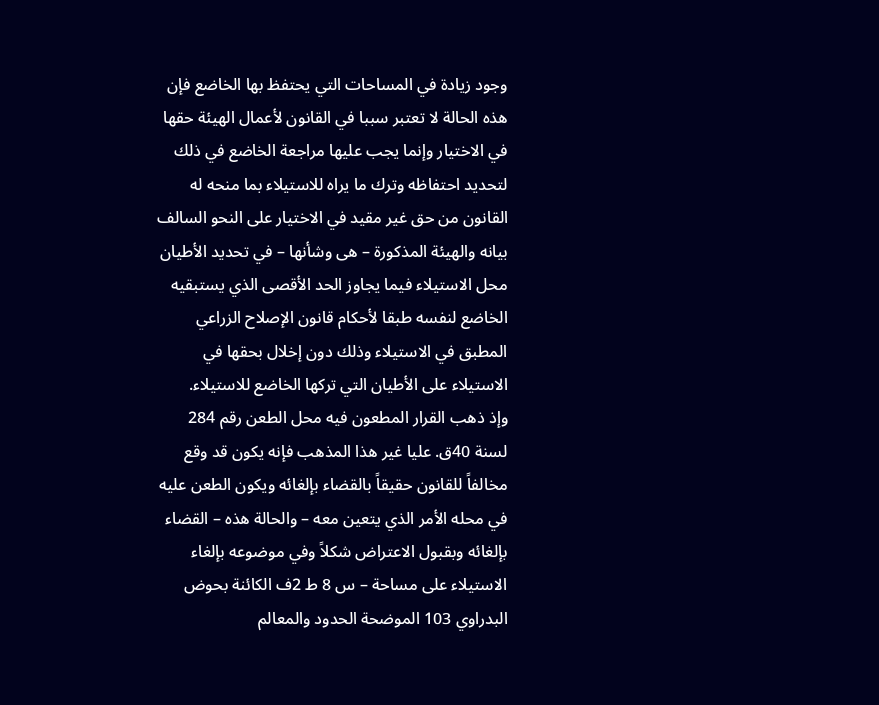وجود زيادة في المساحات التي يحتفظ بها الخاضع فإن هذه الحالة لا تعتبر سببا في القانون لأعمال الهيئة حقها في الاختيار وإنما يجب عليها مراجعة الخاضع في ذلك لتحديد احتفاظه وترك ما يراه للاستيلاء بما منحه له القانون من حق غير مقيد في الاختيار على النحو السالف بيانه والهيئة المذكورة – هى وشأنها – في تحديد الأطيان محل الاستيلاء فيما يجاوز الحد الأقصى الذي يستبقيه الخاضع لنفسه طبقا لأحكام قانون الإصلاح الزراعي المطبق في الاستيلاء وذلك دون إخلال بحقها في الاستيلاء على الأطيان التي تركها الخاضع للاستيلاء.
وإذ ذهب القرار المطعون فيه محل الطعن رقم 284 لسنة 40ق. عليا غير هذا المذهب فإنه يكون قد وقع مخالفاً للقانون حقيقاً بالقضاء بإلغائه ويكون الطعن عليه في محله الأمر الذي يتعين معه – والحالة هذه – القضاء بإلغائه وبقبول الاعتراض شكلاً وفي موضوعه بإلغاء الاستيلاء على مساحة – س 8 ط 2ف الكائنة بحوض البدراوي 103 الموضحة الحدود والمعالم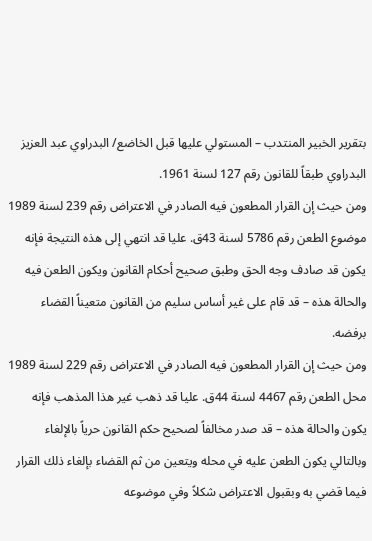بتقرير الخبير المنتدب – المستولي عليها قبل الخاضع/ البدراوي عبد العزيز البدراوي طبقاً للقانون رقم 127 لسنة 1961.
ومن حيث إن القرار المطعون فيه الصادر في الاعتراض رقم 239 لسنة 1989 موضوع الطعن رقم 5786 لسنة 43ق. عليا قد انتهي إلى هذه النتيجة فإنه يكون قد صادف وجه الحق وطبق صحيح أحكام القانون ويكون الطعن فيه والحالة هذه – قد قام على غير أساس سليم من القانون متعيناً القضاء برفضه.
ومن حيث إن القرار المطعون فيه الصادر في الاعتراض رقم 229 لسنة 1989 محل الطعن رقم 4467 لسنة 44ق. عليا قد ذهب غير هذا المذهب فإنه يكون والحالة هذه – قد صدر مخالفاً لصحيح حكم القانون حرياً بالإلغاء وبالتالي يكون الطعن عليه في محله ويتعين من ثم القضاء بإلغاء ذلك القرار فيما قضي به وبقبول الاعتراض شكلاً وفي موضوعه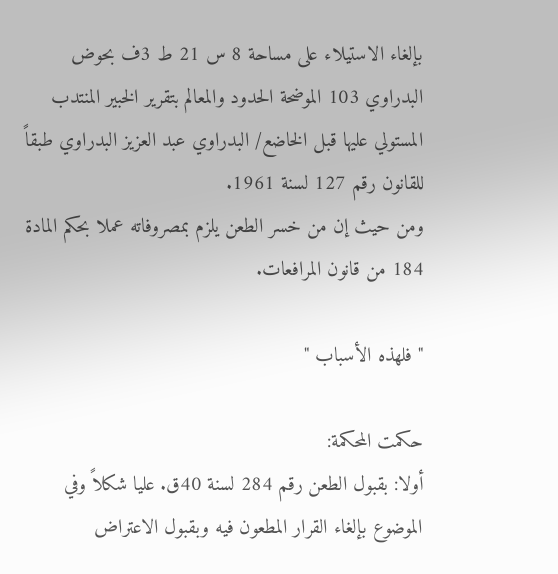بإلغاء الاستيلاء على مساحة 8 س 21 ط 3ف بحوض البدراوي 103 الموضحة الحدود والمعالم بتقرير الخبير المنتدب المستولي عليها قبل الخاضع/ البدراوي عبد العزيز البدراوي طبقاً للقانون رقم 127 لسنة 1961.
ومن حيث إن من خسر الطعن يلزم بمصروفاته عملا بحكم المادة 184 من قانون المرافعات.

" فلهذه الأسباب "

حكمت المحكمة:
أولا: بقبول الطعن رقم 284 لسنة 40ق. عليا شكلاً وفي الموضوع بإلغاء القرار المطعون فيه وبقبول الاعتراض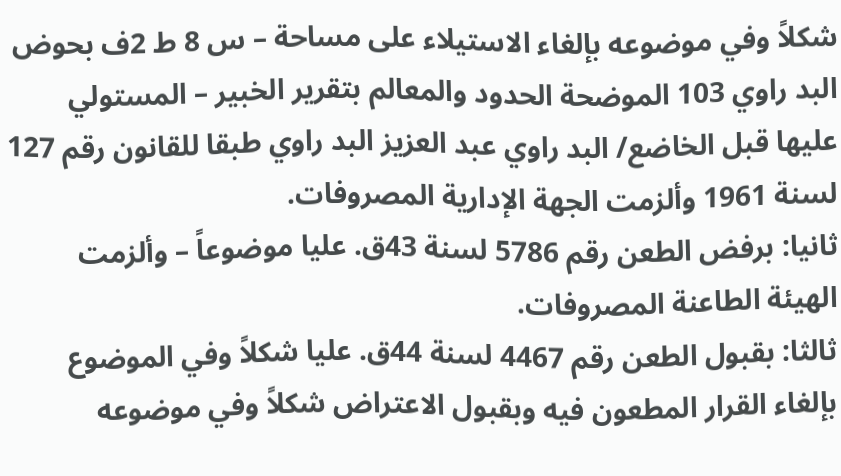شكلاً وفي موضوعه بإلغاء الاستيلاء على مساحة – س 8 ط 2ف بحوض البد راوي 103 الموضحة الحدود والمعالم بتقرير الخبير – المستولي عليها قبل الخاضع/ البد راوي عبد العزيز البد راوي طبقا للقانون رقم 127 لسنة 1961 وألزمت الجهة الإدارية المصروفات.
ثانيا: برفض الطعن رقم 5786 لسنة 43ق. عليا موضوعاً – وألزمت الهيئة الطاعنة المصروفات.
ثالثا: بقبول الطعن رقم 4467 لسنة 44ق. عليا شكلاً وفي الموضوع بإلغاء القرار المطعون فيه وبقبول الاعتراض شكلاً وفي موضوعه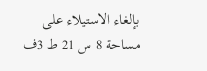بإلغاء الاستيلاء على مساحة 8 س 21 ط 3ف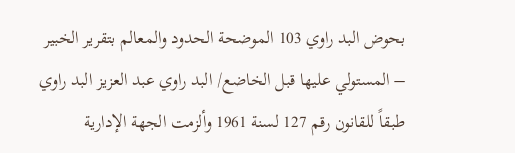بحوض البد راوي 103 الموضحة الحدود والمعالم بتقرير الخبير – المستولي عليها قبل الخاضع/ البد راوي عبد العزيز البد راوي طبقاً للقانون رقم 127 لسنة 1961 وألزمت الجهة الإدارية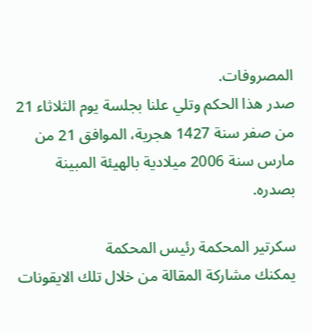المصروفات.
صدر هذا الحكم وتلي علنا بجلسة يوم الثلاثاء 21 من صفر سنة 1427 هجرية، الموافق 21 من مارس سنة 2006 ميلادية بالهيئة المبينة بصدره.

سكرتير المحكمة رئيس المحكمة
يمكنك مشاركة المقالة من خلال تلك الايقونات